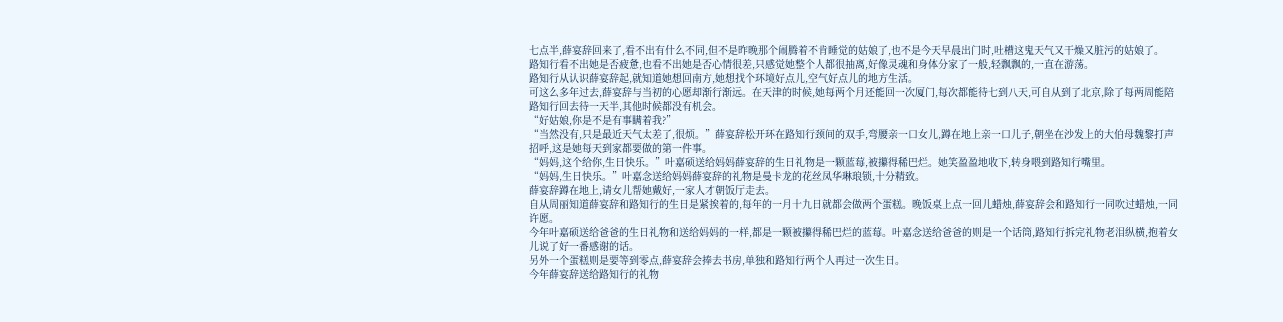七点半,薛宴辞回来了,看不出有什么不同,但不是昨晚那个闹腾着不肯睡觉的姑娘了,也不是今天早晨出门时,吐槽这鬼天气又干燥又脏污的姑娘了。
路知行看不出她是否疲惫,也看不出她是否心情很差,只感觉她整个人都很抽离,好像灵魂和身体分家了一般,轻飘飘的,一直在游荡。
路知行从认识薛宴辞起,就知道她想回南方,她想找个环境好点儿,空气好点儿的地方生活。
可这么多年过去,薛宴辞与当初的心愿却渐行渐远。在天津的时候,她每两个月还能回一次厦门,每次都能待七到八天,可自从到了北京,除了每两周能陪路知行回去待一天半,其他时候都没有机会。
“好姑娘,你是不是有事瞒着我?”
“当然没有,只是最近天气太差了,很烦。”薛宴辞松开环在路知行颈间的双手,弯腰亲一口女儿,蹲在地上亲一口儿子,朝坐在沙发上的大伯母魏黎打声招呼,这是她每天到家都要做的第一件事。
“妈妈,这个给你,生日快乐。”叶嘉硕送给妈妈薛宴辞的生日礼物是一颗蓝莓,被攥得稀巴烂。她笑盈盈地收下,转身喂到路知行嘴里。
“妈妈,生日快乐。”叶嘉念送给妈妈薛宴辞的礼物是曼卡龙的花丝凤华琳琅锁,十分精致。
薛宴辞蹲在地上,请女儿帮她戴好,一家人才朝饭厅走去。
自从周丽知道薛宴辞和路知行的生日是紧挨着的,每年的一月十九日就都会做两个蛋糕。晚饭桌上点一回儿蜡烛,薛宴辞会和路知行一同吹过蜡烛,一同许愿。
今年叶嘉硕送给爸爸的生日礼物和送给妈妈的一样,都是一颗被攥得稀巴烂的蓝莓。叶嘉念送给爸爸的则是一个话筒,路知行拆完礼物老泪纵横,抱着女儿说了好一番感谢的话。
另外一个蛋糕则是要等到零点,薛宴辞会捧去书房,单独和路知行两个人再过一次生日。
今年薛宴辞送给路知行的礼物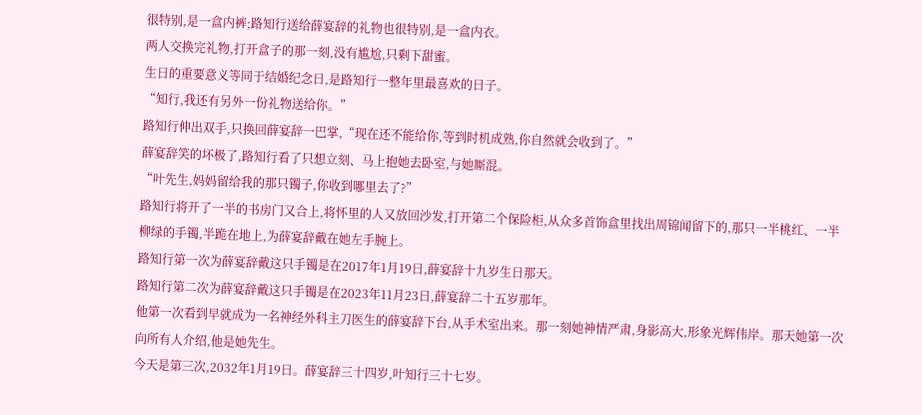很特别,是一盒内裤;路知行送给薛宴辞的礼物也很特别,是一盒内衣。
两人交换完礼物,打开盒子的那一刻,没有尴尬,只剩下甜蜜。
生日的重要意义等同于结婚纪念日,是路知行一整年里最喜欢的日子。
“知行,我还有另外一份礼物送给你。”
路知行伸出双手,只换回薛宴辞一巴掌,“现在还不能给你,等到时机成熟,你自然就会收到了。”
薛宴辞笑的坏极了,路知行看了只想立刻、马上抱她去卧室,与她厮混。
“叶先生,妈妈留给我的那只镯子,你收到哪里去了?”
路知行将开了一半的书房门又合上,将怀里的人又放回沙发,打开第二个保险柜,从众多首饰盒里找出周锦闻留下的,那只一半桃红、一半柳绿的手镯,半跪在地上,为薛宴辞戴在她左手腕上。
路知行第一次为薛宴辞戴这只手镯是在2017年1月19日,薛宴辞十九岁生日那天。
路知行第二次为薛宴辞戴这只手镯是在2023年11月23日,薛宴辞二十五岁那年。
他第一次看到早就成为一名神经外科主刀医生的薛宴辞下台,从手术室出来。那一刻她神情严肃,身影高大,形象光辉伟岸。那天她第一次向所有人介绍,他是她先生。
今天是第三次,2032年1月19日。薛宴辞三十四岁,叶知行三十七岁。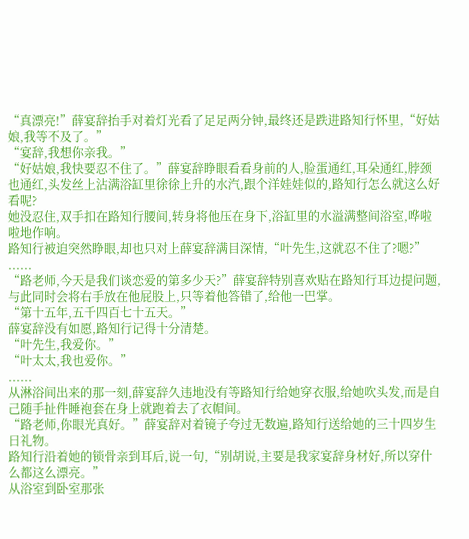“真漂亮!”薛宴辞抬手对着灯光看了足足两分钟,最终还是跌进路知行怀里,“好姑娘,我等不及了。”
“宴辞,我想你亲我。”
“好姑娘,我快要忍不住了。”薛宴辞睁眼看看身前的人,脸蛋通红,耳朵通红,脖颈也通红,头发丝上沾满浴缸里徐徐上升的水汽,跟个洋娃娃似的,路知行怎么就这么好看呢?
她没忍住,双手扣在路知行腰间,转身将他压在身下,浴缸里的水溢满整间浴室,哗啦啦地作响。
路知行被迫突然睁眼,却也只对上薛宴辞满目深情,“叶先生,这就忍不住了?嗯?”
......
“路老师,今天是我们谈恋爱的第多少天?”薛宴辞特别喜欢贴在路知行耳边提问题,与此同时会将右手放在他屁股上,只等着他答错了,给他一巴掌。
“第十五年,五千四百七十五天。”
薛宴辞没有如愿,路知行记得十分清楚。
“叶先生,我爱你。”
“叶太太,我也爱你。”
......
从淋浴间出来的那一刻,薛宴辞久违地没有等路知行给她穿衣服,给她吹头发,而是自己随手扯件睡袍套在身上就跑着去了衣帽间。
“路老师,你眼光真好。”薛宴辞对着镜子夸过无数遍,路知行送给她的三十四岁生日礼物。
路知行沿着她的锁骨亲到耳后,说一句,“别胡说,主要是我家宴辞身材好,所以穿什么都这么漂亮。”
从浴室到卧室那张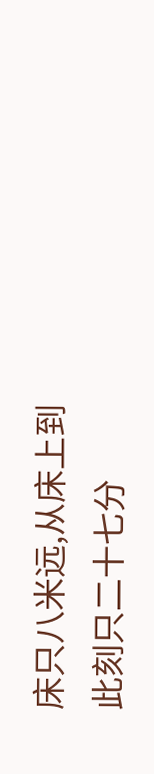床只八米远,从床上到此刻只二十七分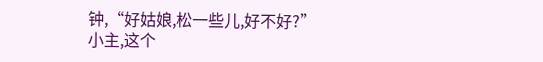钟,“好姑娘,松一些儿,好不好?”
小主,这个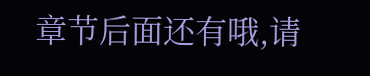章节后面还有哦,请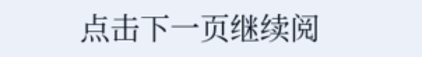点击下一页继续阅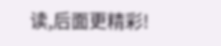读,后面更精彩!